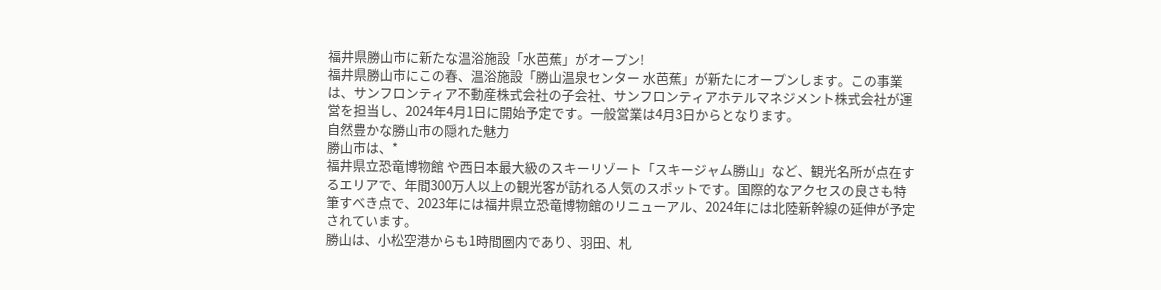福井県勝山市に新たな温浴施設「水芭蕉」がオープン!
福井県勝山市にこの春、温浴施設「勝山温泉センター 水芭蕉」が新たにオープンします。この事業は、サンフロンティア不動産株式会社の子会社、サンフロンティアホテルマネジメント株式会社が運営を担当し、2024年4月1日に開始予定です。一般営業は4月3日からとなります。
自然豊かな勝山市の隠れた魅力
勝山市は、*
福井県立恐竜博物館 や西日本最大級のスキーリゾート「スキージャム勝山」など、観光名所が点在するエリアで、年間300万人以上の観光客が訪れる人気のスポットです。国際的なアクセスの良さも特筆すべき点で、2023年には福井県立恐竜博物館のリニューアル、2024年には北陸新幹線の延伸が予定されています。
勝山は、小松空港からも1時間圏内であり、羽田、札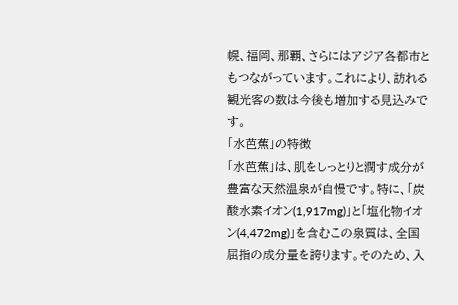幌、福岡、那覇、さらにはアジア各都市ともつながっています。これにより、訪れる観光客の数は今後も増加する見込みです。
「水芭蕉」の特徴
「水芭蕉」は、肌をしっとりと潤す成分が豊富な天然温泉が自慢です。特に、「炭酸水素イオン(1,917mg)」と「塩化物イオン(4,472mg)」を含むこの泉質は、全国屈指の成分量を誇ります。そのため、入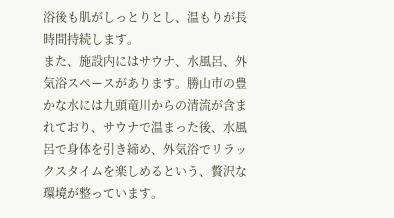浴後も肌がしっとりとし、温もりが長時間持続します。
また、施設内にはサウナ、水風呂、外気浴スペースがあります。勝山市の豊かな水には九頭竜川からの清流が含まれており、サウナで温まった後、水風呂で身体を引き締め、外気浴でリラックスタイムを楽しめるという、贅沢な環境が整っています。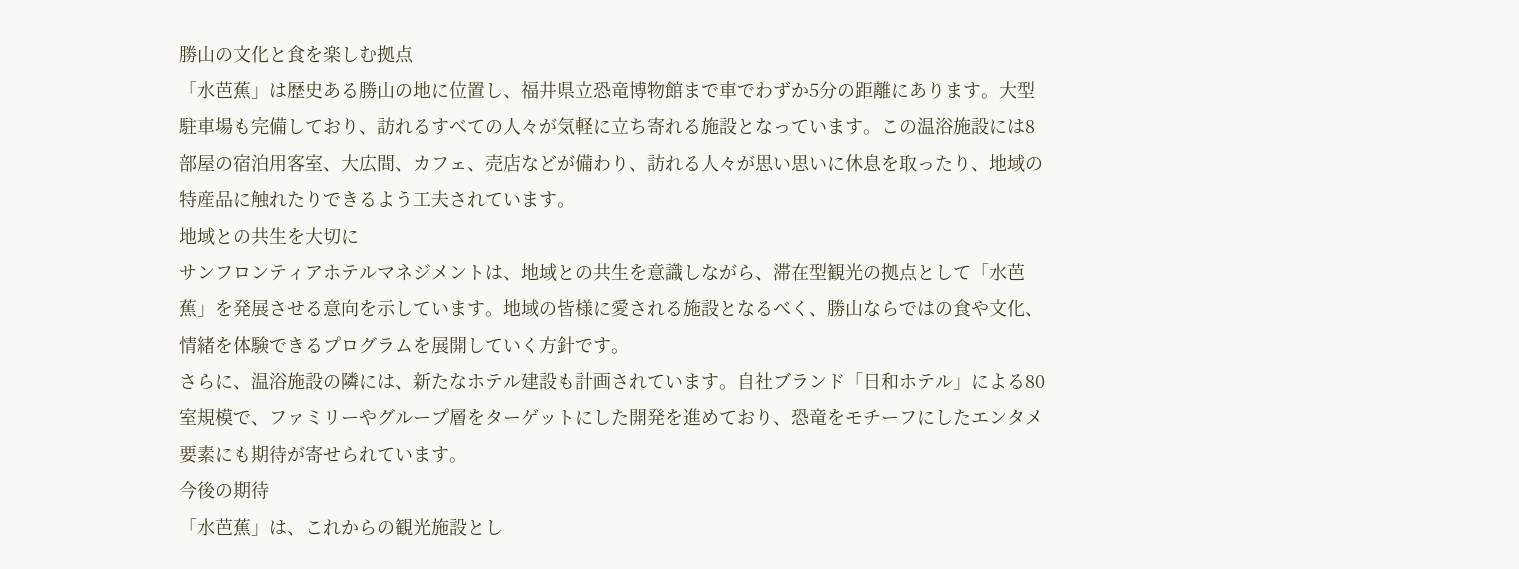勝山の文化と食を楽しむ拠点
「水芭蕉」は歴史ある勝山の地に位置し、福井県立恐竜博物館まで車でわずか5分の距離にあります。大型駐車場も完備しており、訪れるすべての人々が気軽に立ち寄れる施設となっています。この温浴施設には8部屋の宿泊用客室、大広間、カフェ、売店などが備わり、訪れる人々が思い思いに休息を取ったり、地域の特産品に触れたりできるよう工夫されています。
地域との共生を大切に
サンフロンティアホテルマネジメントは、地域との共生を意識しながら、滞在型観光の拠点として「水芭蕉」を発展させる意向を示しています。地域の皆様に愛される施設となるべく、勝山ならではの食や文化、情緒を体験できるプログラムを展開していく方針です。
さらに、温浴施設の隣には、新たなホテル建設も計画されています。自社ブランド「日和ホテル」による80室規模で、ファミリーやグループ層をターゲットにした開発を進めており、恐竜をモチーフにしたエンタメ要素にも期待が寄せられています。
今後の期待
「水芭蕉」は、これからの観光施設とし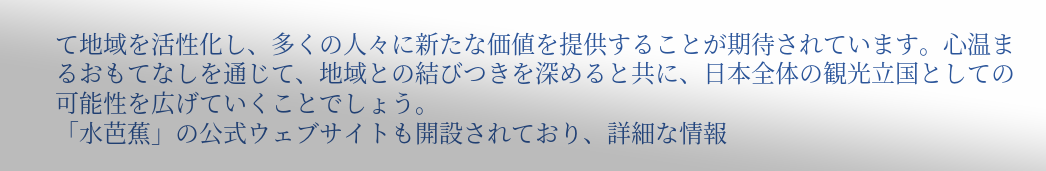て地域を活性化し、多くの人々に新たな価値を提供することが期待されています。心温まるおもてなしを通じて、地域との結びつきを深めると共に、日本全体の観光立国としての可能性を広げていくことでしょう。
「水芭蕉」の公式ウェブサイトも開設されており、詳細な情報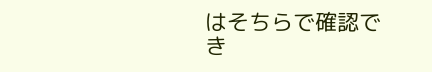はそちらで確認でき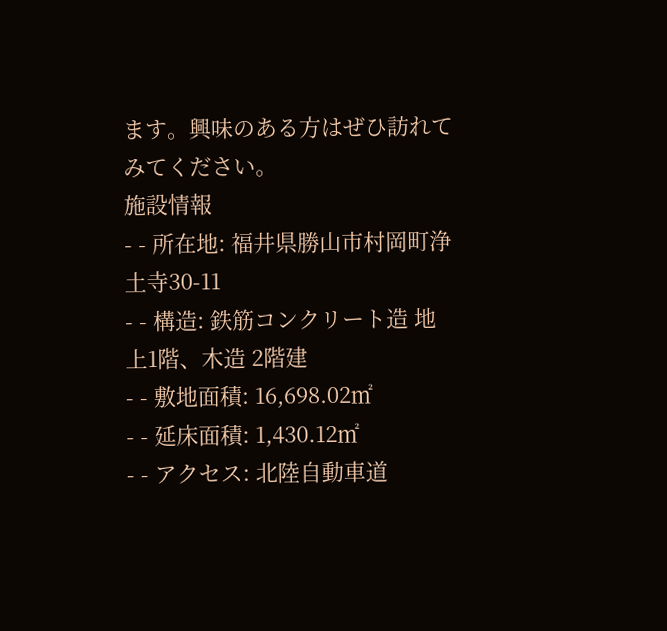ます。興味のある方はぜひ訪れてみてください。
施設情報
- - 所在地: 福井県勝山市村岡町浄土寺30-11
- - 構造: 鉄筋コンクリート造 地上1階、木造 2階建
- - 敷地面積: 16,698.02㎡
- - 延床面積: 1,430.12㎡
- - アクセス: 北陸自動車道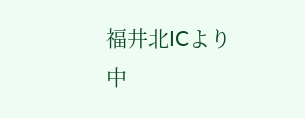福井北ICより中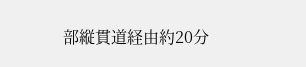部縦貫道経由約20分